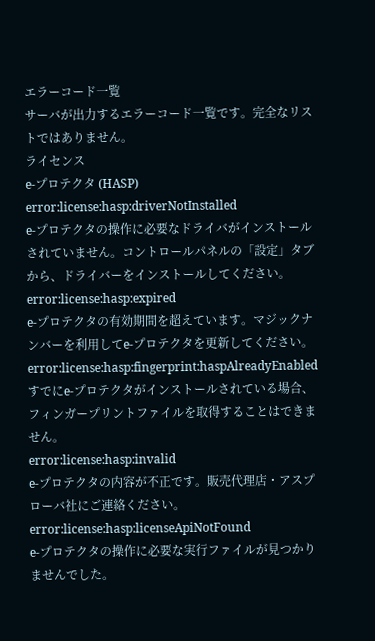エラーコード一覧
サーバが出力するエラーコード一覧です。完全なリストではありません。
ライセンス
e-プロテクタ (HASP)
error:license:hasp:driverNotInstalled
e-プロテクタの操作に必要なドライバがインストールされていません。コントロールパネルの「設定」タブから、ドライバーをインストールしてください。
error:license:hasp:expired
e-プロテクタの有効期間を超えています。マジックナンバーを利用してe-プロテクタを更新してください。
error:license:hasp:fingerprint:haspAlreadyEnabled
すでにe-プロテクタがインストールされている場合、フィンガープリントファイルを取得することはできません。
error:license:hasp:invalid
e-プロテクタの内容が不正です。販売代理店・アスプローバ社にご連絡ください。
error:license:hasp:licenseApiNotFound
e-プロテクタの操作に必要な実行ファイルが見つかりませんでした。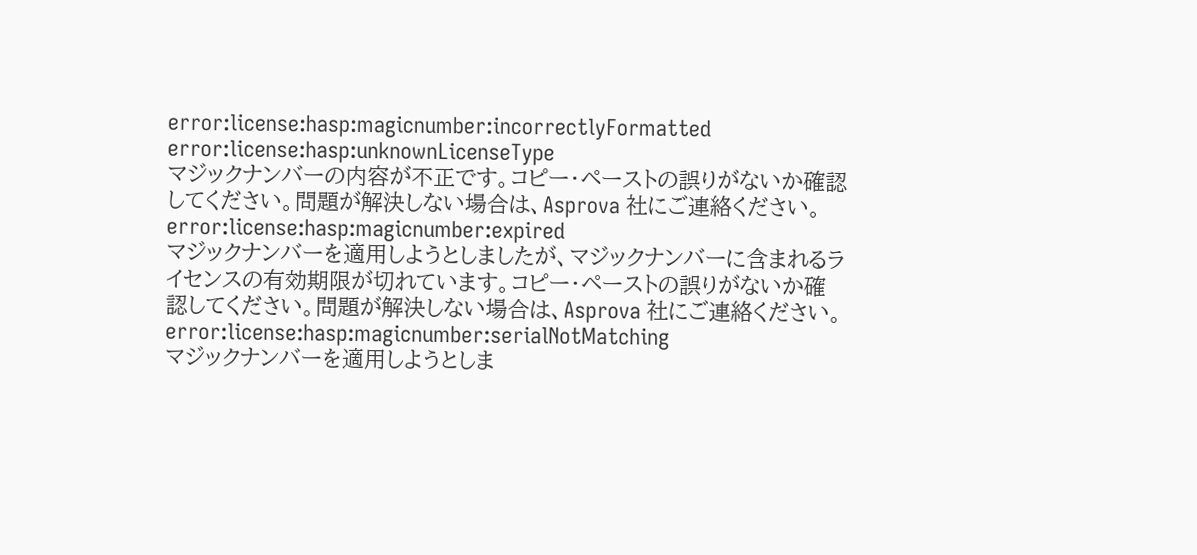error:license:hasp:magicnumber:incorrectlyFormatted
error:license:hasp:unknownLicenseType
マジックナンバーの内容が不正です。コピー・ペーストの誤りがないか確認してください。問題が解決しない場合は、Asprova 社にご連絡ください。
error:license:hasp:magicnumber:expired
マジックナンバーを適用しようとしましたが、マジックナンバーに含まれるライセンスの有効期限が切れています。コピー・ペーストの誤りがないか確認してください。問題が解決しない場合は、Asprova 社にご連絡ください。
error:license:hasp:magicnumber:serialNotMatching
マジックナンバーを適用しようとしま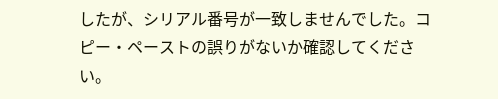したが、シリアル番号が一致しませんでした。コピー・ペーストの誤りがないか確認してください。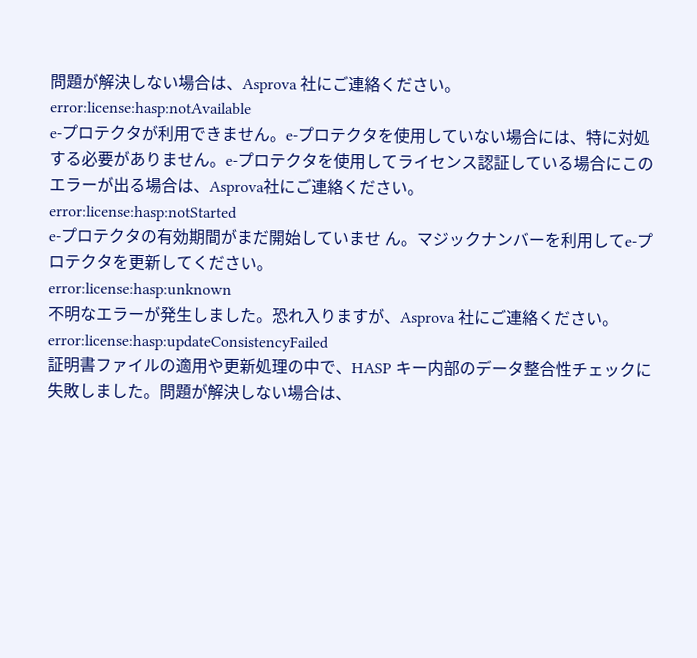問題が解決しない場合は、Asprova 社にご連絡ください。
error:license:hasp:notAvailable
e-プロテクタが利用できません。e-プロテクタを使用していない場合には、特に対処する必要がありません。e-プロテクタを使用してライセンス認証している場合にこのエラーが出る場合は、Asprova社にご連絡ください。
error:license:hasp:notStarted
e-プロテクタの有効期間がまだ開始していませ ん。マジックナンバーを利用してe-プロテクタを更新してください。
error:license:hasp:unknown
不明なエラーが発生しました。恐れ入りますが、Asprova 社にご連絡ください。
error:license:hasp:updateConsistencyFailed
証明書ファイルの適用や更新処理の中で、HASP キー内部のデータ整合性チェックに失敗しました。問題が解決しない場合は、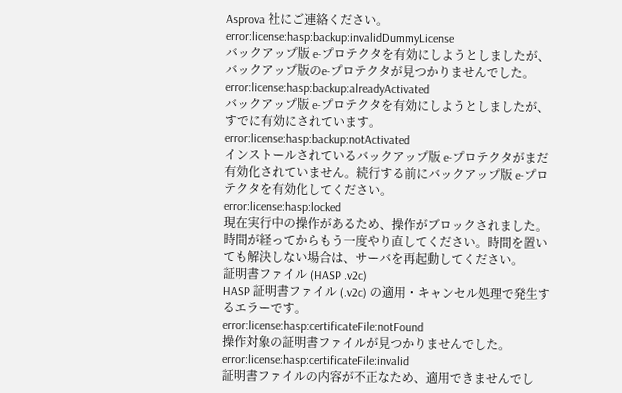Asprova 社にご連絡ください。
error:license:hasp:backup:invalidDummyLicense
バックアップ版 e-プロテクタを有効にしようとしましたが、バックアップ版のe-プロテクタが見つかりませんでした。
error:license:hasp:backup:alreadyActivated
バックアップ版 e-プロテクタを有効にしようとしましたが、すでに有効にされています。
error:license:hasp:backup:notActivated
インストールされているバックアップ版 e-プロテクタがまだ有効化されていません。続行する前にバックアップ版 e-プロテクタを有効化してください。
error:license:hasp:locked
現在実行中の操作があるため、操作がブロックされました。時間が経ってからもう一度やり直してください。時間を置いても解決しない場合は、サーバを再起動してください。
証明書ファイル (HASP .v2c)
HASP 証明書ファイル (.v2c) の適用・キャンセル処理で発生するエラーです。
error:license:hasp:certificateFile:notFound
操作対象の証明書ファイルが見つかりませんでした。
error:license:hasp:certificateFile:invalid
証明書ファイルの内容が不正なため、適用できませんでし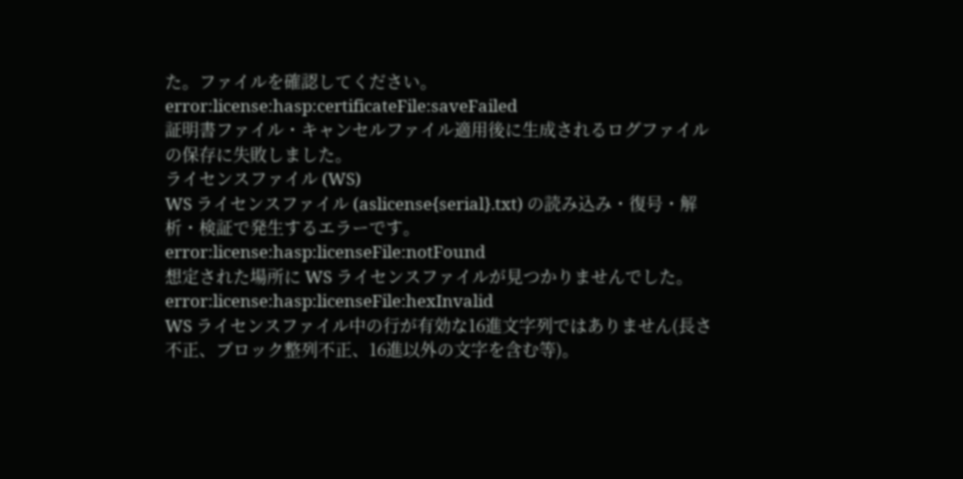た。ファイルを確認してください。
error:license:hasp:certificateFile:saveFailed
証明書ファイル・キャンセルファイル適用後に生成されるログファイルの保存に失敗しました。
ライセンスファイル (WS)
WS ライセンスファイル (aslicense{serial}.txt) の読み込み・復号・解析・検証で発生するエラーです。
error:license:hasp:licenseFile:notFound
想定された場所に WS ライセンスファイルが見つかりませんでした。
error:license:hasp:licenseFile:hexInvalid
WS ライセンスファイル中の行が有効な16進文字列ではありません(長さ不正、ブロック整列不正、16進以外の文字を含む等)。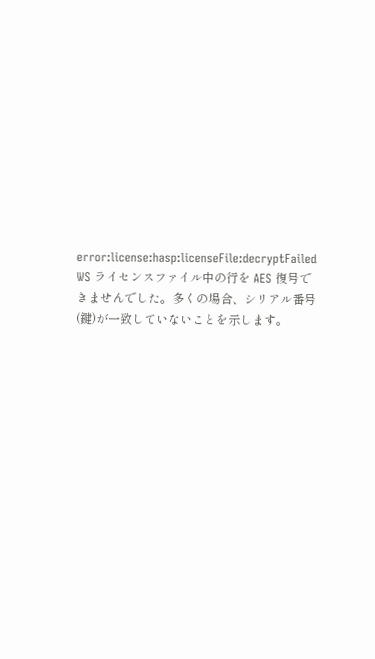error:license:hasp:licenseFile:decryptFailed
WS ライセンスファイル中の行を AES 復号できませんでした。多くの場合、シリアル番号(鍵)が一致していないことを示します。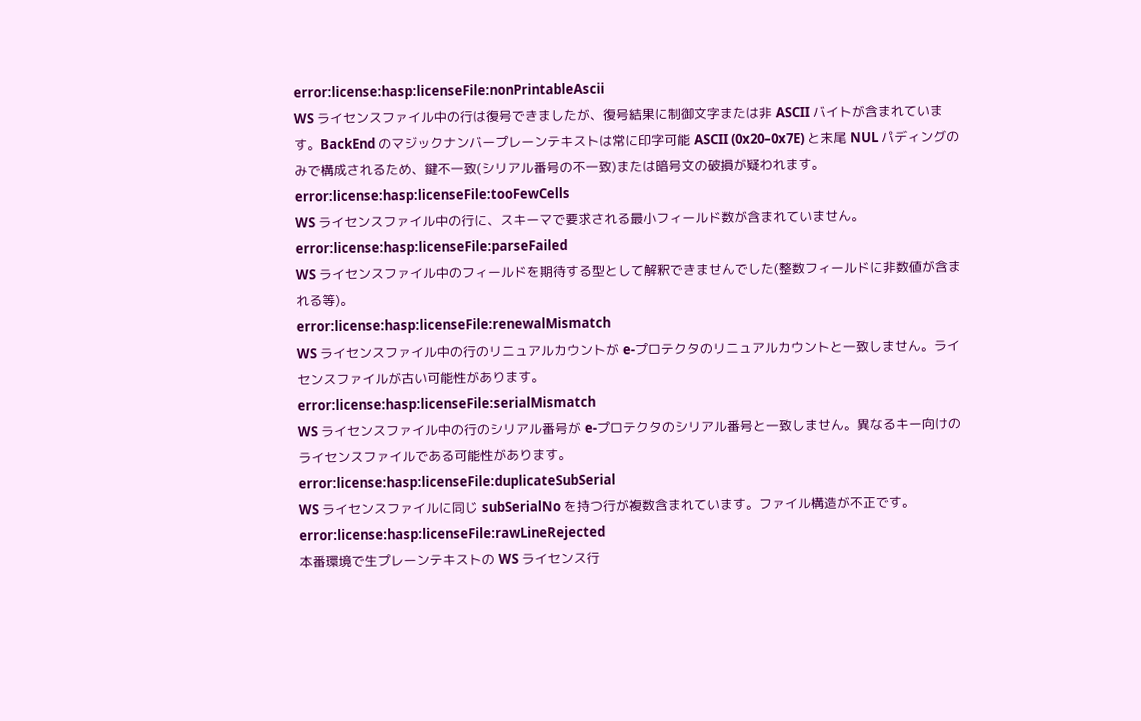error:license:hasp:licenseFile:nonPrintableAscii
WS ライセンスファイル中の行は復号できましたが、復号結果に制御文字または非 ASCII バイトが含まれています。BackEnd のマジックナンバープレーンテキストは常に印字可能 ASCII (0x20–0x7E) と末尾 NUL パディングのみで構成されるため、鍵不一致(シリアル番号の不一致)または暗号文の破損が疑われます。
error:license:hasp:licenseFile:tooFewCells
WS ライセンスファイル中の行に、スキーマで要求される最小フィールド数が含まれていません。
error:license:hasp:licenseFile:parseFailed
WS ライセンスファイル中のフィールドを期待する型として解釈できませんでした(整数フィールドに非数値が含まれる等)。
error:license:hasp:licenseFile:renewalMismatch
WS ライセンスファイル中の行のリニュアルカウントが e-プロテクタのリニュアルカウントと一致しません。ライセンスファイルが古い可能性があります。
error:license:hasp:licenseFile:serialMismatch
WS ライセンスファイル中の行のシリアル番号が e-プロテクタのシリアル番号と一致しません。異なるキー向けのライセンスファイルである可能性があります。
error:license:hasp:licenseFile:duplicateSubSerial
WS ライセンスファイルに同じ subSerialNo を持つ行が複数含まれています。ファイル構造が不正です。
error:license:hasp:licenseFile:rawLineRejected
本番環境で生プレーンテキストの WS ライセンス行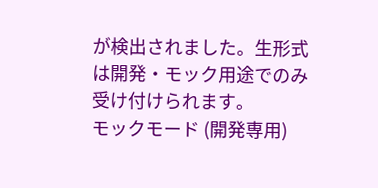が検出されました。生形式は開発・モック用途でのみ受け付けられます。
モックモード (開発専用)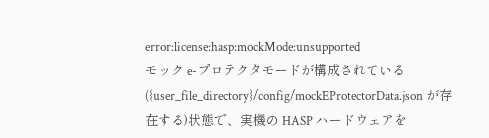error:license:hasp:mockMode:unsupported
モック e-プロテクタモードが構成されている({user_file_directory}/config/mockEProtectorData.json が存在する)状態で、実機の HASP ハードウェアを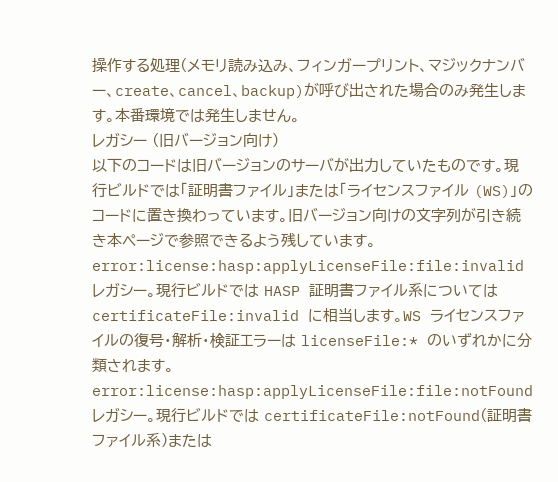操作する処理(メモリ読み込み、フィンガープリント、マジックナンバー、create、cancel、backup)が呼び出された場合のみ発生します。本番環境では発生しません。
レガシー (旧バージョン向け)
以下のコードは旧バージョンのサーバが出力していたものです。現行ビルドでは「証明書ファイル」または「ライセンスファイル (WS)」のコードに置き換わっています。旧バージョン向けの文字列が引き続き本ページで参照できるよう残しています。
error:license:hasp:applyLicenseFile:file:invalid
レガシー。現行ビルドでは HASP 証明書ファイル系については certificateFile:invalid に相当します。WS ライセンスファイルの復号・解析・検証エラーは licenseFile:* のいずれかに分類されます。
error:license:hasp:applyLicenseFile:file:notFound
レガシー。現行ビルドでは certificateFile:notFound(証明書ファイル系)または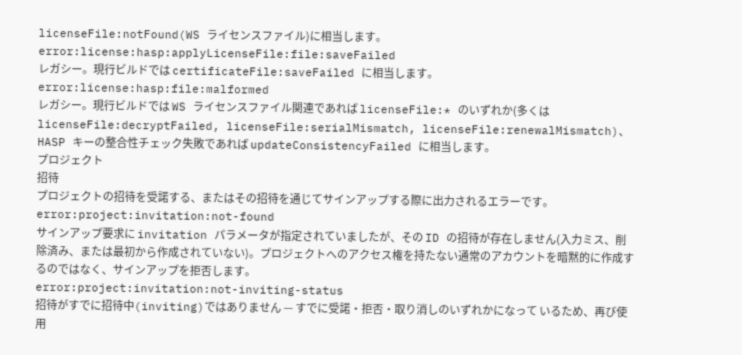licenseFile:notFound(WS ライセンスファイル)に相当します。
error:license:hasp:applyLicenseFile:file:saveFailed
レガシー。現行ビルドでは certificateFile:saveFailed に相当します。
error:license:hasp:file:malformed
レガシー。現行ビルドでは WS ライセンスファイル関連であれば licenseFile:* のいずれか(多くは licenseFile:decryptFailed, licenseFile:serialMismatch, licenseFile:renewalMismatch)、HASP キーの整合性チェック失敗であれば updateConsistencyFailed に相当します。
プロジェクト
招待
プロジェクトの招待を受諾する、またはその招待を通じてサインアップする際に出力されるエラーです。
error:project:invitation:not-found
サインアップ要求に invitation パラメータが指定されていましたが、その ID の招待が存在しません(入力ミス、削除済み、または最初から作成されていない)。プロジェクトへのアクセス権を持たない通常のアカウントを暗黙的に作成するのではなく、サインアップを拒否します。
error:project:invitation:not-inviting-status
招待がすでに招待中(inviting)ではありません — すでに受諾・拒否・取り消しのいずれかになって いるため、再び使用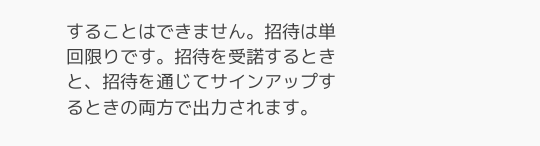することはできません。招待は単回限りです。招待を受諾するときと、招待を通じてサインアップするときの両方で出力されます。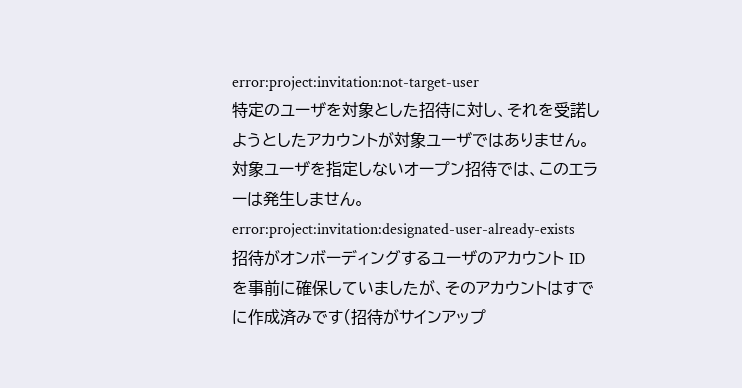error:project:invitation:not-target-user
特定のユーザを対象とした招待に対し、それを受諾しようとしたアカウントが対象ユーザではありません。対象ユーザを指定しないオープン招待では、このエラーは発生しません。
error:project:invitation:designated-user-already-exists
招待がオンボーディングするユーザのアカウント ID を事前に確保していましたが、そのアカウントはすでに作成済みです(招待がサインアップ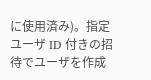に使用済み)。指定ユーザ ID 付きの招待でユーザを作成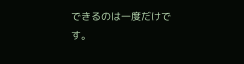できるのは一度だけです。